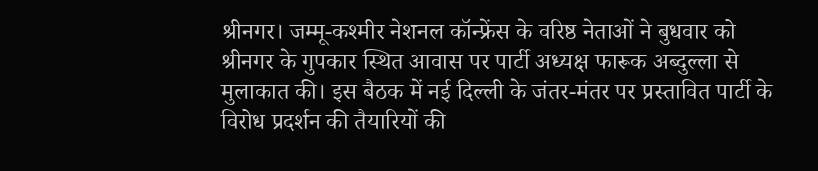श्रीनगर। जम्मू-कश्मीर नेशनल कॉन्फ्रेंस के वरिष्ठ नेताओं ने बुधवार को श्रीनगर के गुपकार स्थित आवास पर पार्टी अध्यक्ष फारूक अब्दुल्ला से मुलाकात की। इस बैठक में नई दिल्ली के जंतर-मंतर पर प्रस्तावित पार्टी के विरोध प्रदर्शन की तैयारियों की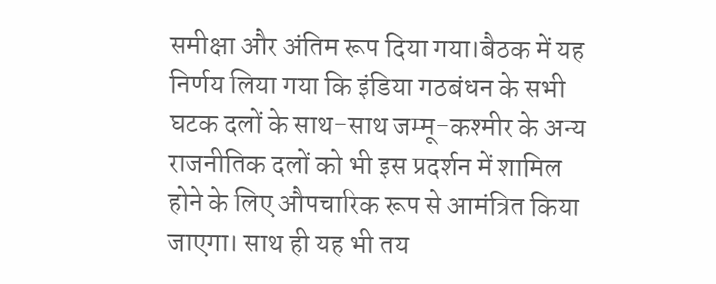समीक्षा और अंतिम रूप दिया गया।बैठक में यह निर्णय लिया गया कि इंडिया गठबंधन के सभी घटक दलों के साथ-साथ जम्मू-कश्मीर के अन्य राजनीतिक दलों को भी इस प्रदर्शन में शामिल होने के लिए औपचारिक रूप से आमंत्रित किया जाएगा। साथ ही यह भी तय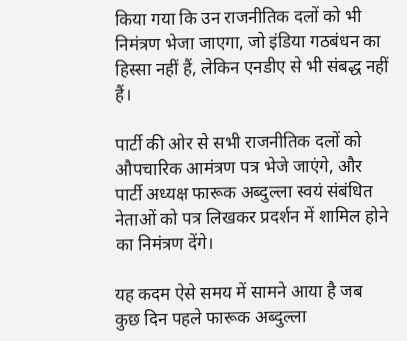किया गया कि उन राजनीतिक दलों को भी निमंत्रण भेजा जाएगा, जो इंडिया गठबंधन का हिस्सा नहीं हैं, लेकिन एनडीए से भी संबद्ध नहीं हैं।

पार्टी की ओर से सभी राजनीतिक दलों को औपचारिक आमंत्रण पत्र भेजे जाएंगे, और पार्टी अध्यक्ष फारूक अब्दुल्ला स्वयं संबंधित नेताओं को पत्र लिखकर प्रदर्शन में शामिल होने का निमंत्रण देंगे।

यह कदम ऐसे समय में सामने आया है जब कुछ दिन पहले फारूक अब्दुल्ला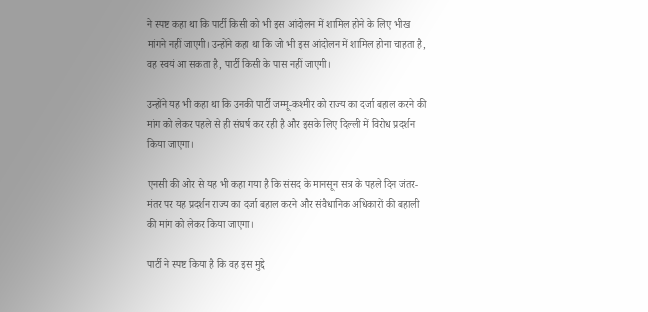ने स्पष्ट कहा था कि पार्टी किसी को भी इस आंदोलन में शामिल होने के लिए भीख मांगने नहीं जाएगी। उन्होंने कहा था कि जो भी इस आंदोलन में शामिल होना चाहता है, वह स्वयं आ सकता है, पार्टी किसी के पास नहीं जाएगी।

उन्होंने यह भी कहा था कि उनकी पार्टी जम्मू-कश्मीर को राज्य का दर्जा बहाल करने की मांग को लेकर पहले से ही संघर्ष कर रही है और इसके लिए दिल्ली में विरोध प्रदर्शन किया जाएगा।

एनसी की ओर से यह भी कहा गया है कि संसद के मानसून सत्र के पहले दिन जंतर-मंतर पर यह प्रदर्शन राज्य का दर्जा बहाल करने और संवैधानिक अधिकारों की बहाली की मांग को लेकर किया जाएगा।

पार्टी ने स्पष्ट किया है कि वह इस मुद्दे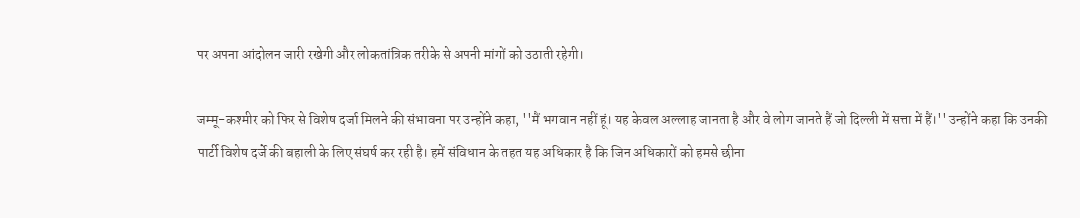पर अपना आंदोलन जारी रखेगी और लोकतांत्रिक तरीके से अपनी मांगों को उठाती रहेगी।

जम्मू-कश्मीर को फिर से विशेष दर्जा मिलने की संभावना पर उन्होंने कहा, ''मैं भगवान नहीं हूं। यह केवल अल्लाह जानता है और वे लोग जानते हैं जो दिल्ली में सत्ता में हैं।'' उन्होंने कहा कि उनकी पार्टी विशेष दर्जे की बहाली के लिए संघर्ष कर रही है। हमें संविधान के तहत यह अधिकार है कि जिन अधिकारों को हमसे छीना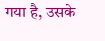गया है, उसके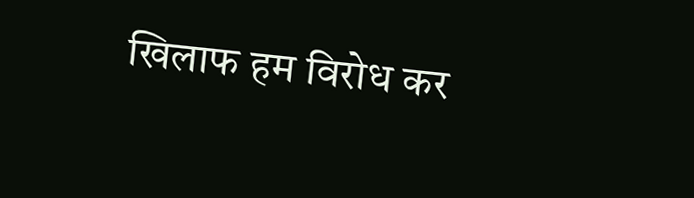खिलाफ हम विरोध कर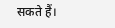सकते हैं।